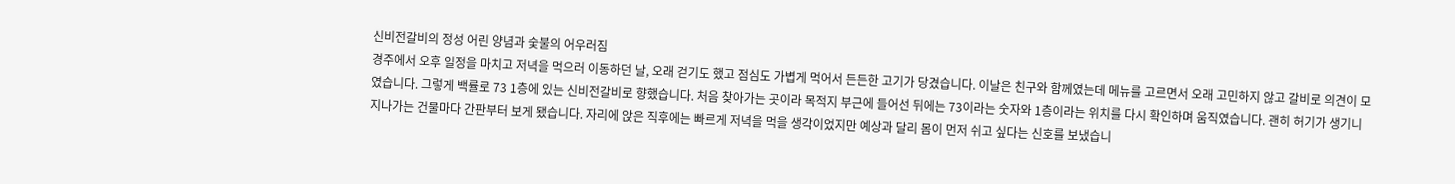신비전갈비의 정성 어린 양념과 숯불의 어우러짐
경주에서 오후 일정을 마치고 저녁을 먹으러 이동하던 날, 오래 걷기도 했고 점심도 가볍게 먹어서 든든한 고기가 당겼습니다. 이날은 친구와 함께였는데 메뉴를 고르면서 오래 고민하지 않고 갈비로 의견이 모였습니다. 그렇게 백률로 73 1층에 있는 신비전갈비로 향했습니다. 처음 찾아가는 곳이라 목적지 부근에 들어선 뒤에는 73이라는 숫자와 1층이라는 위치를 다시 확인하며 움직였습니다. 괜히 허기가 생기니 지나가는 건물마다 간판부터 보게 됐습니다. 자리에 앉은 직후에는 빠르게 저녁을 먹을 생각이었지만 예상과 달리 몸이 먼저 쉬고 싶다는 신호를 보냈습니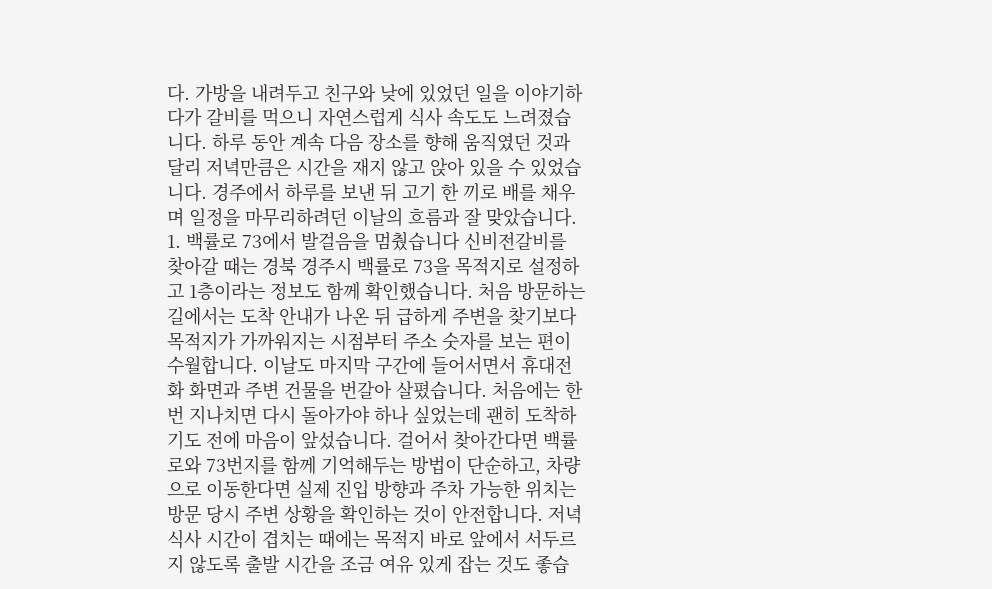다. 가방을 내려두고 친구와 낮에 있었던 일을 이야기하다가 갈비를 먹으니 자연스럽게 식사 속도도 느려졌습니다. 하루 동안 계속 다음 장소를 향해 움직였던 것과 달리 저녁만큼은 시간을 재지 않고 앉아 있을 수 있었습니다. 경주에서 하루를 보낸 뒤 고기 한 끼로 배를 채우며 일정을 마무리하려던 이날의 흐름과 잘 맞았습니다. 1. 백률로 73에서 발걸음을 멈췄습니다 신비전갈비를 찾아갈 때는 경북 경주시 백률로 73을 목적지로 설정하고 1층이라는 정보도 함께 확인했습니다. 처음 방문하는 길에서는 도착 안내가 나온 뒤 급하게 주변을 찾기보다 목적지가 가까워지는 시점부터 주소 숫자를 보는 편이 수월합니다. 이날도 마지막 구간에 들어서면서 휴대전화 화면과 주변 건물을 번갈아 살폈습니다. 처음에는 한 번 지나치면 다시 돌아가야 하나 싶었는데 괜히 도착하기도 전에 마음이 앞섰습니다. 걸어서 찾아간다면 백률로와 73번지를 함께 기억해두는 방법이 단순하고, 차량으로 이동한다면 실제 진입 방향과 주차 가능한 위치는 방문 당시 주변 상황을 확인하는 것이 안전합니다. 저녁 식사 시간이 겹치는 때에는 목적지 바로 앞에서 서두르지 않도록 출발 시간을 조금 여유 있게 잡는 것도 좋습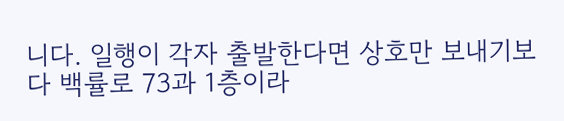니다. 일행이 각자 출발한다면 상호만 보내기보다 백률로 73과 1층이라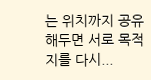는 위치까지 공유해두면 서로 목적지를 다시...